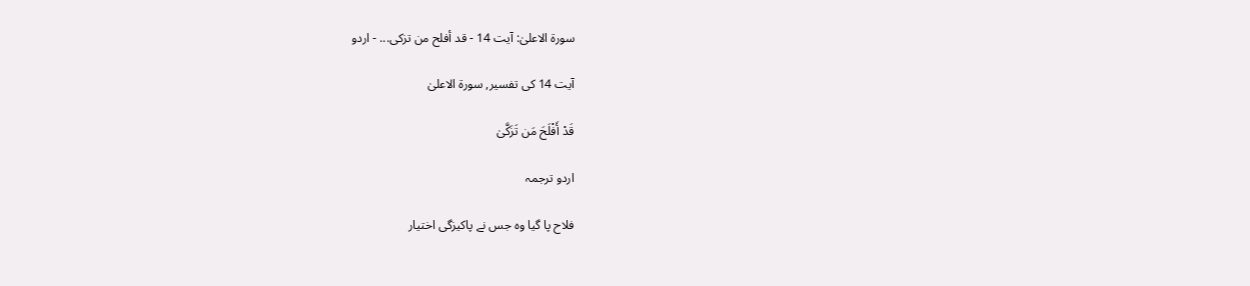سورۃ الاعلیٰ: آیت 14 - قد أفلح من تزكى... - اردو

آیت 14 کی تفسیر, سورۃ الاعلیٰ

قَدْ أَفْلَحَ مَن تَزَكَّىٰ

اردو ترجمہ

فلاح پا گیا وہ جس نے پاکیزگی اختیار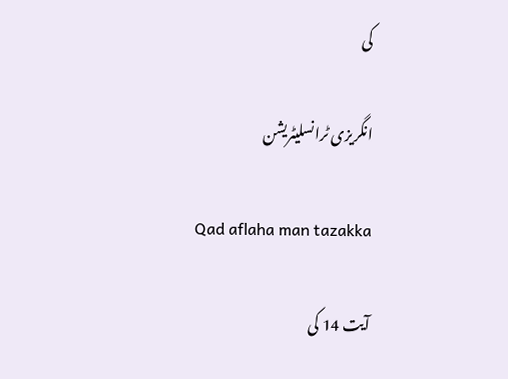کی

انگریزی ٹرانسلیٹریشن

Qad aflaha man tazakka

آیت 14 کی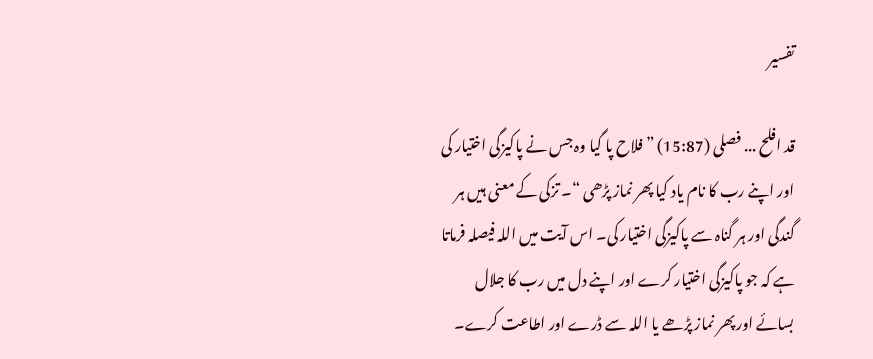تفسیر

قد افلح ... فصلی (15:87) ” فلاح پا گیا وہ جس نے پاکیزگی اختیار کی اور اپنے رب کا نام یاد کیا پھر نماز پڑھی “۔ تزکی کے معنی ہیں ہر گندگی اور ہر گناہ سے پاکیزگی اختیار کی۔ اس آیت میں اللہ فیصلہ فرماتا ہے کہ جو پاکیزگی اختیار کرے اور اپنے دل میں رب کا جلال بسائے اور پھر نماز پڑھے یا اللہ سے ڈرے اور اطاعت کرے۔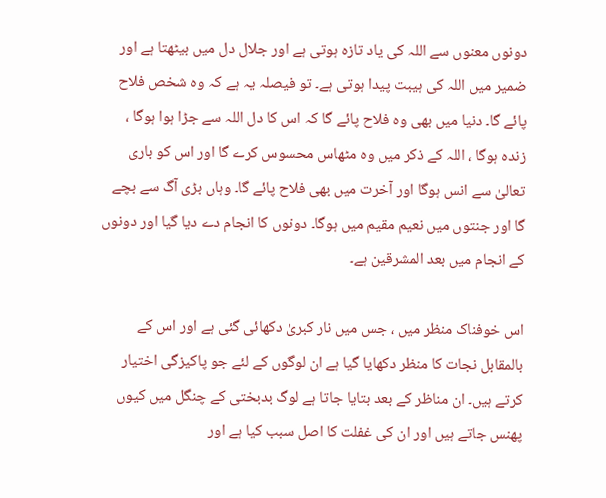دونوں معنوں سے اللہ کی یاد تازہ ہوتی ہے اور جلال دل میں بیٹھتا ہے اور ضمیر میں اللہ کی ہیبت پیدا ہوتی ہے۔ تو فیصلہ یہ ہے کہ وہ شخص فلاح پائے گا۔ دنیا میں بھی وہ فلاح پائے گا کہ اس کا دل اللہ سے جڑا ہوا ہوگا ، زندہ ہوگا ، اللہ کے ذکر میں وہ مٹھاس محسوس کرے گا اور اس کو باری تعالیٰ سے انس ہوگا اور آخرت میں بھی فلاح پائے گا۔ وہاں بڑی آگ سے بچے گا اور جنتوں میں نعیم مقیم میں ہوگا۔ دونوں کا انجام دے دیا گیا اور دونوں کے انجام میں بعد المشرقین ہے۔

اس خوفناک منظر میں ، جس میں نار کبریٰ دکھائی گئی ہے اور اس کے بالمقابل نجات کا منظر دکھایا گیا ہے ان لوگوں کے لئے جو پاکیزگی اختیار کرتے ہیں۔ ان مناظر کے بعد بتایا جاتا ہے لوگ بدبختی کے چنگل میں کیوں پھنس جاتے ہیں اور ان کی غفلت کا اصل سبب کیا ہے اور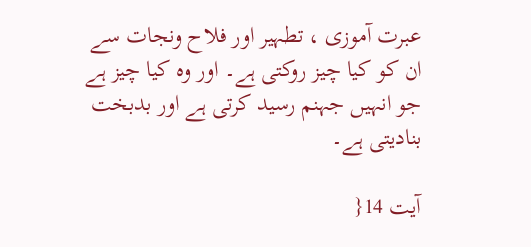عبرت آموزی ، تطہیر اور فلاح ونجات سے ان کو کیا چیز روکتی ہے۔ اور وہ کیا چیز ہے جو انہیں جہنم رسید کرتی ہے اور بدبخت بنادیتی ہے۔

آیت 14{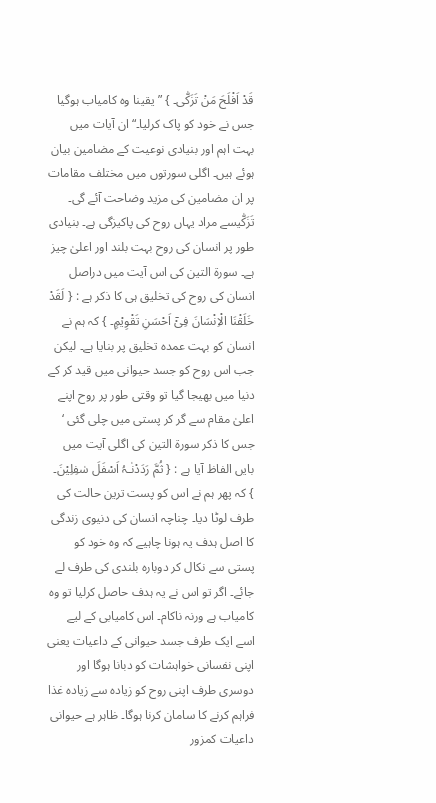قَدْ اَفْلَحَ مَنْ تَزَکّٰی۔ } ”یقینا وہ کامیاب ہوگیا جس نے خود کو پاک کرلیا۔“ ان آیات میں بہت اہم اور بنیادی نوعیت کے مضامین بیان ہوئے ہیں۔ اگلی سورتوں میں مختلف مقامات پر ان مضامین کی مزید وضاحت آئے گی۔ تَزَکّٰیسے مراد یہاں روح کی پاکیزگی ہے۔ بنیادی طور پر انسان کی روح بہت بلند اور اعلیٰ چیز ہے۔ سورة التین کی اس آیت میں دراصل انسان کی روح کی تخلیق ہی کا ذکر ہے : { لَقَدْ خَلَقْنَا الْاِنْسَانَ فِیْٓ اَحْسَنِ تَقْوِیْمٍ۔ } کہ ہم نے انسان کو بہت عمدہ تخلیق پر بنایا ہے۔ لیکن جب اس روح کو جسد حیوانی میں قید کر کے دنیا میں بھیجا گیا تو وقتی طور پر روح اپنے اعلیٰ مقام سے گر کر پستی میں چلی گئی ‘ جس کا ذکر سورة التین کی اگلی آیت میں بایں الفاظ آیا ہے : { ثُمَّ رَدَدْنٰـہُ اَسْفَلَ سٰفِلِیْنَ۔ } کہ پھر ہم نے اس کو پست ترین حالت کی طرف لوٹا دیا۔ چناچہ انسان کی دنیوی زندگی کا اصل ہدف یہ ہونا چاہیے کہ وہ خود کو پستی سے نکال کر دوبارہ بلندی کی طرف لے جائے۔ اگر تو اس نے یہ ہدف حاصل کرلیا تو وہ کامیاب ہے ورنہ ناکام۔ اس کامیابی کے لیے اسے ایک طرف جسد حیوانی کے داعیات یعنی اپنی نفسانی خواہشات کو دبانا ہوگا اور دوسری طرف اپنی روح کو زیادہ سے زیادہ غذا فراہم کرنے کا سامان کرنا ہوگا۔ ظاہر ہے حیوانی داعیات کمزور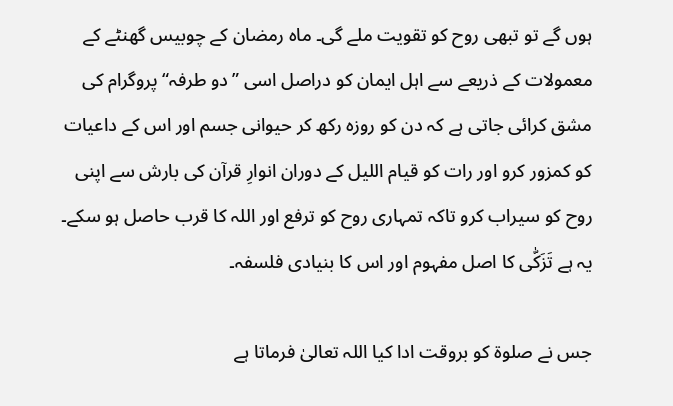ہوں گے تو تبھی روح کو تقویت ملے گی۔ ماہ رمضان کے چوبیس گھنٹے کے معمولات کے ذریعے سے اہل ایمان کو دراصل اسی ”دو طرفہ“ پروگرام کی مشق کرائی جاتی ہے کہ دن کو روزہ رکھ کر حیوانی جسم اور اس کے داعیات کو کمزور کرو اور رات کو قیام اللیل کے دوران انوارِ قرآن کی بارش سے اپنی روح کو سیراب کرو تاکہ تمہاری روح کو ترفع اور اللہ کا قرب حاصل ہو سکے۔ یہ ہے تَزَکّٰی کا اصل مفہوم اور اس کا بنیادی فلسفہ۔

جس نے صلوۃ کو بروقت ادا کیا اللہ تعالیٰ فرماتا ہے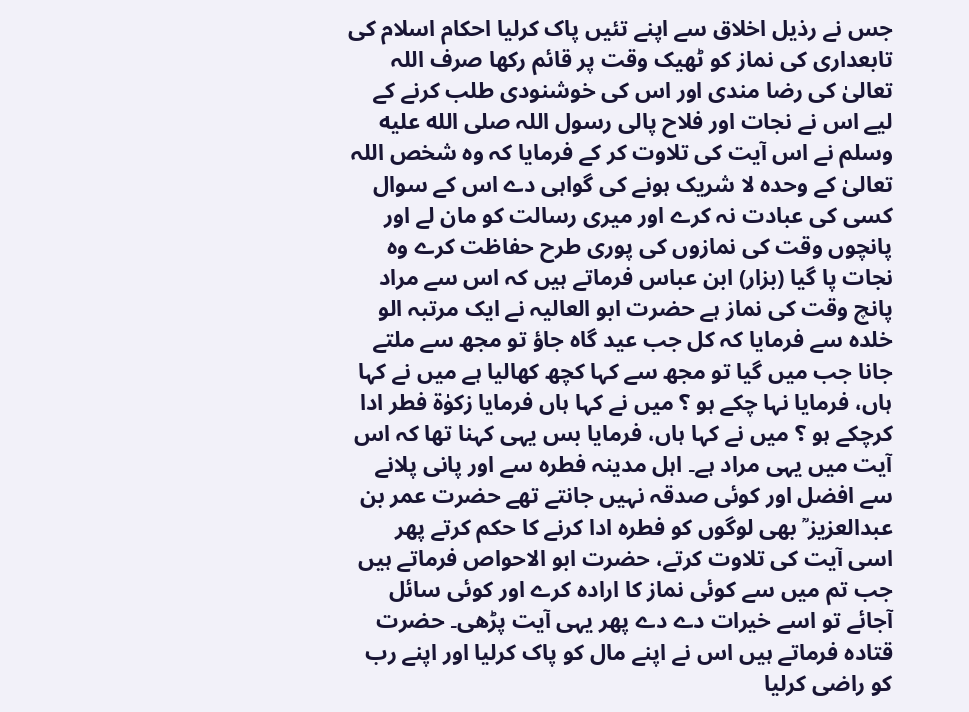جس نے رذیل اخلاق سے اپنے تئیں پاک کرلیا احکام اسلام کی تابعداری کی نماز کو ٹھیک وقت پر قائم رکھا صرف اللہ تعالیٰ کی رضا مندی اور اس کی خوشنودی طلب کرنے کے لیے اس نے نجات اور فلاح پالی رسول اللہ صلى الله عليه وسلم نے اس آیت کی تلاوت کر کے فرمایا کہ وہ شخص اللہ تعالیٰ کے وحدہ لا شریک ہونے کی گواہی دے اس کے سوال کسی کی عبادت نہ کرے اور میری رسالت کو مان لے اور پانچوں وقت کی نمازوں کی پوری طرح حفاظت کرے وہ نجات پا گیا (بزار) ابن عباس فرماتے ہیں کہ اس سے مراد پانچ وقت کی نماز ہے حضرت ابو العالیہ نے ایک مرتبہ الو خلدہ سے فرمایا کہ کل جب عید گاہ جاؤ تو مجھ سے ملتے جانا جب میں گیا تو مجھ سے کہا کچھ کھالیا ہے میں نے کہا ہاں، فرمایا نہا چکے ہو ؟ میں نے کہا ہاں فرمایا زکوٰۃ فطر ادا کرچکے ہو ؟ میں نے کہا ہاں، فرمایا بس یہی کہنا تھا کہ اس آیت میں یہی مراد ہے۔ اہل مدینہ فطرہ سے اور پانی پلانے سے افضل اور کوئی صدقہ نہیں جانتے تھے حضرت عمر بن عبدالعزیز ؒ بھی لوگوں کو فطرہ ادا کرنے کا حکم کرتے پھر اسی آیت کی تلاوت کرتے، حضرت ابو الاحواص فرماتے ہیں جب تم میں سے کوئی نماز کا ارادہ کرے اور کوئی سائل آجائے تو اسے خیرات دے دے پھر یہی آیت پڑھی۔ حضرت قتادہ فرماتے ہیں اس نے اپنے مال کو پاک کرلیا اور اپنے رب کو راضی کرلیا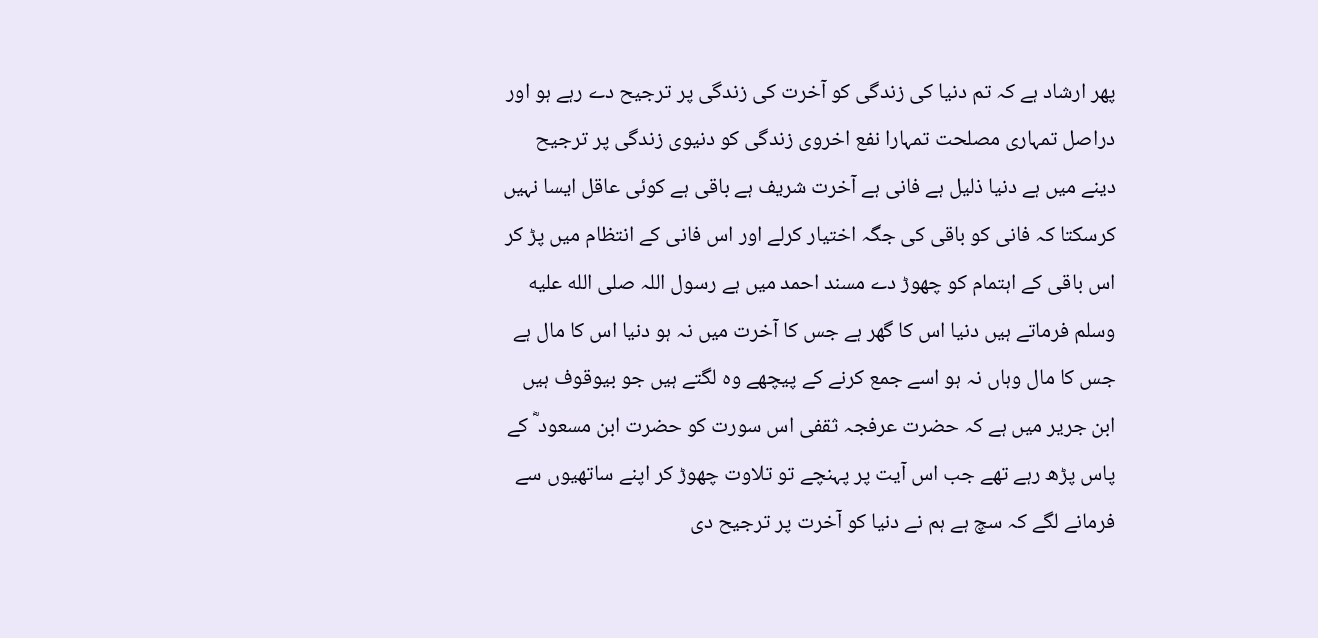پھر ارشاد ہے کہ تم دنیا کی زندگی کو آخرت کی زندگی پر ترجیح دے رہے ہو اور دراصل تمہاری مصلحت تمہارا نفع اخروی زندگی کو دنیوی زندگی پر ترجیح دینے میں ہے دنیا ذلیل ہے فانی ہے آخرت شریف ہے باقی ہے کوئی عاقل ایسا نہیں کرسکتا کہ فانی کو باقی کی جگہ اختیار کرلے اور اس فانی کے انتظام میں پڑ کر اس باقی کے اہتمام کو چھوڑ دے مسند احمد میں ہے رسول اللہ صلى الله عليه وسلم فرماتے ہیں دنیا اس کا گھر ہے جس کا آخرت میں نہ ہو دنیا اس کا مال ہے جس کا مال وہاں نہ ہو اسے جمع کرنے کے پیچھے وہ لگتے ہیں جو بیوقوف ہیں ابن جریر میں ہے کہ حضرت عرفجہ ثقفی اس سورت کو حضرت ابن مسعود ؓ کے پاس پڑھ رہے تھے جب اس آیت پر پہنچے تو تلاوت چھوڑ کر اپنے ساتھیوں سے فرمانے لگے کہ سچ ہے ہم نے دنیا کو آخرت پر ترجیح دی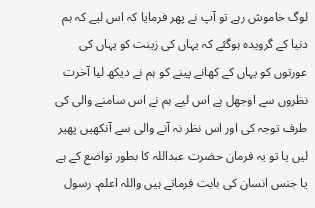لوگ خاموش رہے تو آپ نے پھر فرمایا کہ اس لیے کہ ہم دنیا کے گرویدہ ہوگئے کہ یہاں کی زینت کو یہاں کی عورتوں کو یہاں کے کھانے پینے کو ہم نے دیکھ لیا آخرت نظروں سے اوجھل ہے اس لیے ہم نے اس سامنے والی کی طرف توجہ کی اور اس نظر نہ آنے والی سے آنکھیں پھیر لیں یا تو یہ فرمان حضرت عبداللہ کا بطور تواضع کے ہے یا جنس انسان کی بابت فرماتے ہیں واللہ اعلم۔ رسول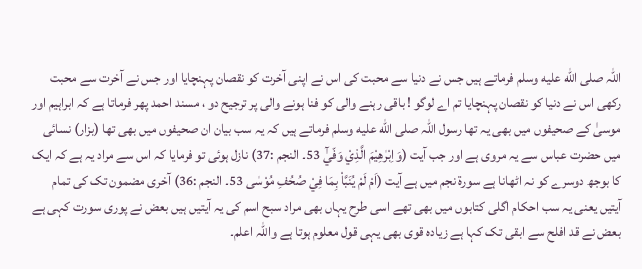اللہ صلى الله عليه وسلم فرماتے ہیں جس نے دنیا سے محبت کی اس نے اپنی آخرت کو نقصان پہنچایا اور جس نے آخرت سے محبت رکھی اس نے دنیا کو نقصان پہنچایا تم اے لوگو ! باقی رہنے والی کو فنا ہونے والی پر ترجیح دو ، مسند احمد پھر فرماتا ہے کہ ابراہیم اور موسیٰ کے صحیفوں میں بھی یہ تھا رسول اللہ صلى الله عليه وسلم فرماتے ہیں کہ یہ سب بیان ان صحیفوں میں بھی تھا (بزار) نسائی میں حضرت عباس سے یہ مروی ہے اور جب آیت (وَاِبْرٰهِيْمَ الَّذِيْ وَفّيٰٓ 53۔ النجم :37) نازل ہوئی تو فرمایا کہ اس سے مراد یہ ہے کہ ایک کا بوجھ دوسرے کو نہ اٹھانا ہے سورة نجم میں ہے آیت (اَمْ لَمْ يُنَبَّاْ بِمَا فِيْ صُحُفِ مُوْسٰى 53۔ النجم :36) آخری مضمون تک کی تمام آیتیں یعنی یہ سب احکام اگلی کتابوں میں بھی تھے اسی طرح یہاں بھی مراد سبح اسم کی یہ آیتیں ہیں بعض نے پوری سورت کہی ہے بعض نے قد افلح سے ابقی تک کہا ہے زیادہ قوی بھی یہی قول معلوم ہوتا ہے واللہ اعلم۔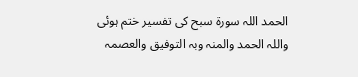الحمد اللہ سورة سبح کی تفسیر ختم ہوئی واللہ الحمد والمنہ وبہ التوفیق والعصمہ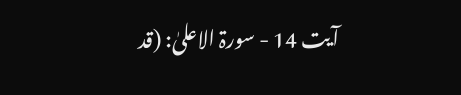آیت 14 - سورۃ الاعلیٰ: (قد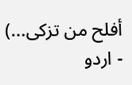أفلح من تزكى...) - اردو